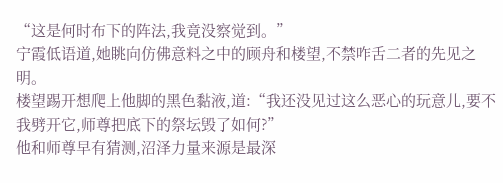“这是何时布下的阵法,我竟没察觉到。”
宁霞低语道,她眺向仿佛意料之中的顾舟和楼望,不禁咋舌二者的先见之明。
楼望踢开想爬上他脚的黑色黏液,道:“我还没见过这么恶心的玩意儿,要不我劈开它,师尊把底下的祭坛毁了如何?”
他和师尊早有猜测,沼泽力量来源是最深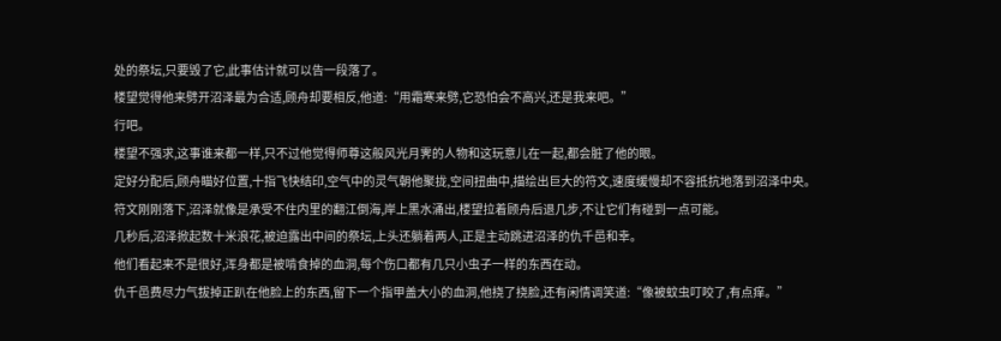处的祭坛,只要毁了它,此事估计就可以告一段落了。
楼望觉得他来劈开沼泽最为合适,顾舟却要相反,他道:“用霜寒来劈,它恐怕会不高兴,还是我来吧。”
行吧。
楼望不强求,这事谁来都一样,只不过他觉得师尊这般风光月霁的人物和这玩意儿在一起,都会脏了他的眼。
定好分配后,顾舟瞄好位置,十指飞快结印,空气中的灵气朝他聚拢,空间扭曲中,描绘出巨大的符文,速度缓慢却不容抵抗地落到沼泽中央。
符文刚刚落下,沼泽就像是承受不住内里的翻江倒海,岸上黑水涌出,楼望拉着顾舟后退几步,不让它们有碰到一点可能。
几秒后,沼泽掀起数十米浪花,被迫露出中间的祭坛,上头还躺着两人,正是主动跳进沼泽的仇千邑和幸。
他们看起来不是很好,浑身都是被啃食掉的血洞,每个伤口都有几只小虫子一样的东西在动。
仇千邑费尽力气拔掉正趴在他脸上的东西,留下一个指甲盖大小的血洞,他挠了挠脸,还有闲情调笑道:“像被蚊虫叮咬了,有点痒。”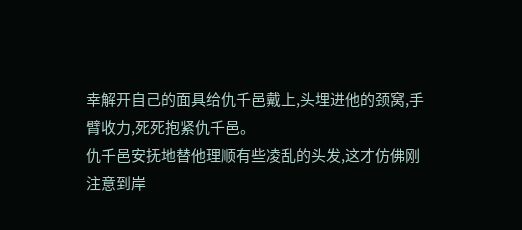幸解开自己的面具给仇千邑戴上,头埋进他的颈窝,手臂收力,死死抱紧仇千邑。
仇千邑安抚地替他理顺有些凌乱的头发,这才仿佛刚注意到岸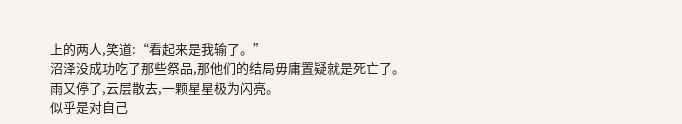上的两人,笑道:“看起来是我输了。”
沼泽没成功吃了那些祭品,那他们的结局毋庸置疑就是死亡了。
雨又停了,云层散去,一颗星星极为闪亮。
似乎是对自己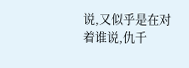说,又似乎是在对着谁说,仇千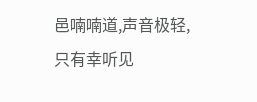邑喃喃道,声音极轻,只有幸听见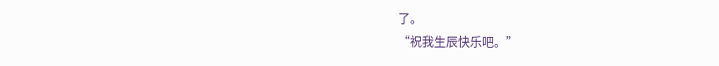了。
“祝我生辰快乐吧。”